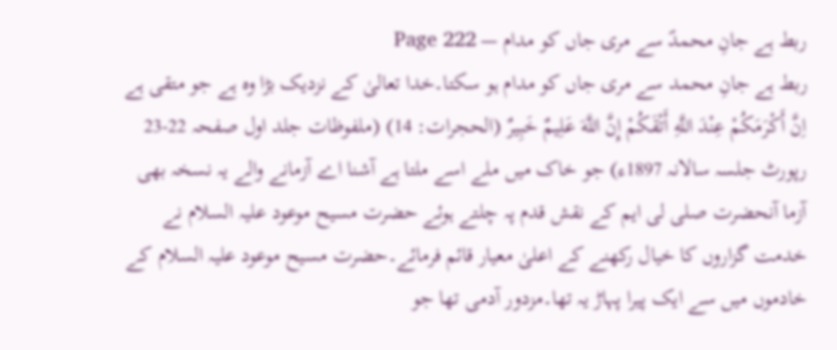ربط ہے جانِ محمدؐ سے مری جاں کو مدام — Page 222
ربط ہے جانِ محمد سے مری جاں کو مدام ہو سکتا۔خدا تعالیٰ کے نزدیک بڑا وہ ہے جو متقی ہے اِنَّ أَكْرَمَكُمْ عِنْدَ اللَّهِ أَتْقَكُمْ إِنَّ اللَّهَ عَلِيمٌ خَبِيرٌ (الحجرات: 14) (ملفوظات جلد اول صفحہ 22-23 رپورٹ جلسہ سالانہ 1897ء) جو خاک میں ملے اسے ملتا ہے آشنا اے آزمانے والے یہ نسخہ بھی آزما آنحضرت صلی لی ایم کے نقش قدم پہ چلتے ہوئے حضرت مسیح موعود علیہ السلام نے خدمت گزاروں کا خیال رکھنے کے اعلیٰ معیار قائم فرمائے۔حضرت مسیح موعود علیہ السلام کے خادموں میں سے ایک پیرا پہاڑ یہ تھا۔مزدور آدمی تھا جو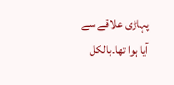پہاڑی علاقے سے آیا ہوا تھا۔بالکل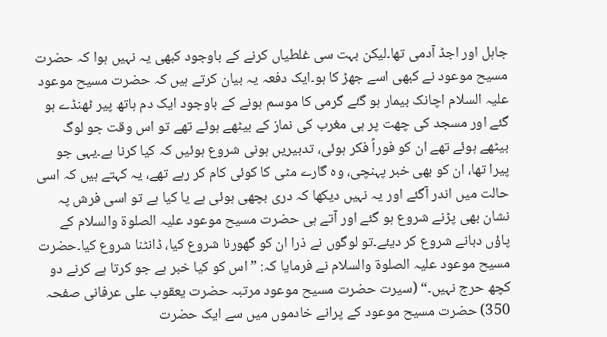جاہل اور اجڈ آدمی تھا۔لیکن بہت سی غلطیاں کرنے کے باوجود کبھی یہ نہیں ہوا کہ حضرت مسیح موعود نے کبھی اسے جھڑ کا ہو۔ایک دفعہ یہ بیان کرتے ہیں کہ حضرت مسیح موعود علیہ السلام اچانک بیمار ہو گئے گرمی کا موسم ہونے کے باوجود ایک دم ہاتھ پیر ٹھنڈے ہو گئے اور مسجد کی چھت پر ہی مغرب کی نماز کے بیٹھے ہوئے تھے تو اس وقت جو لوگ بیٹھے ہوئے تھے ان کو فوراً فکر ہوئی، تدبیریں ہونی شروع ہوئیں کہ کیا کرنا ہے۔یہی جو پیرا تھا، ان کو بھی خبر پہنچی، وہ گارے مٹی کا کوئی کام کر رہے تھے، یہ کہتے ہیں کہ اسی حالت میں اندر آگئے اور یہ نہیں دیکھا کہ دری بچھی ہوئی ہے یا کیا ہے تو اسی فرش پہ نشان بھی پڑنے شروع ہو گئے اور آتے ہی حضرت مسیح موعود علیہ الصلوۃ والسلام کے پاؤں دبانے شروع کر دیئے۔تو لوگوں نے ذرا ان کو گھورنا شروع کیا، ڈانٹنا شروع کیا۔حضرت مسیح موعود علیہ الصلوۃ والسلام نے فرمایا کہ: ”اس کو کیا خبر ہے جو کرتا ہے کرنے دو کچھ حرج نہیں۔“ (سیرت حضرت مسیح موعود مرتبہ حضرت یعقوب علی عرفانی صفحہ 350) حضرت مسیح موعود کے پرانے خادموں میں سے ایک حضرت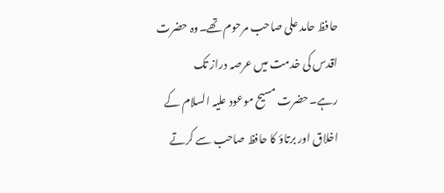حافظ حامد علی صاحب مرحوم تھے۔وہ حضرت اقدس کی خدمت میں عرصہ دراز تک رہے۔حضرت مسیح موعود علیہ السلام کے اخلاق اور برتاؤ کا حافظ صاحب سے کرتے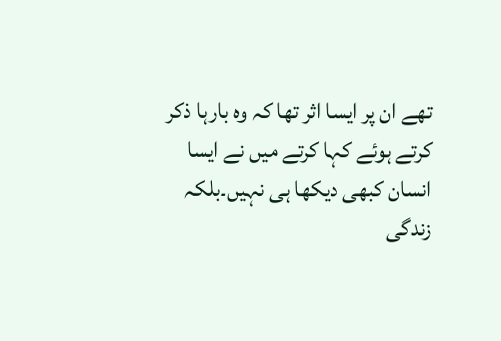تھے ان پر ایسا اثر تھا کہ وہ بارہا ذکر کرتے ہوئے کہا کرتے میں نے ایسا انسان کبھی دیکھا ہی نہیں۔بلکہ زندگی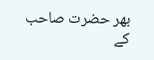بھر حضرت صاحب کے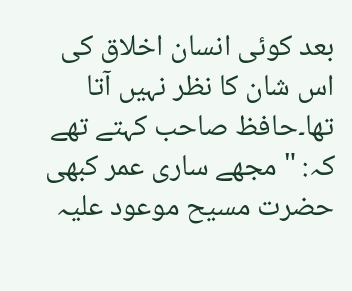بعد کوئی انسان اخلاق کی اس شان کا نظر نہیں آتا تھا۔حافظ صاحب کہتے تھے کہ: " مجھے ساری عمر کبھی حضرت مسیح موعود علیہ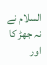السلام نے نہ جھڑ کا اور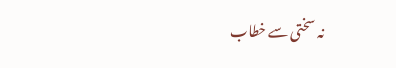نہ سختی سے خطاب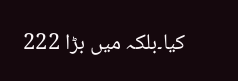کیا۔بلکہ میں بڑا 222